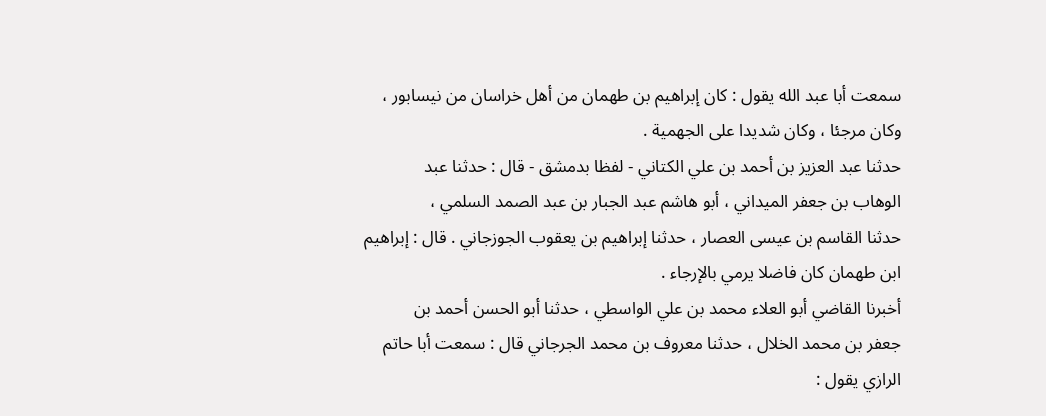سمعت أبا عبد الله يقول : كان إبراهيم بن طهمان من أهل خراسان من نيسابور ،
وكان مرجئا ، وكان شديدا على الجهمية .
حدثنا عبد العزيز بن أحمد بن علي الكتاني - لفظا بدمشق - قال : حدثنا عبد
الوهاب بن جعفر الميداني ، أبو هاشم عبد الجبار بن عبد الصمد السلمي ،
حدثنا القاسم بن عيسى العصار ، حدثنا إبراهيم بن يعقوب الجوزجاني . قال : إبراهيم
ابن طهمان كان فاضلا يرمي بالإرجاء .
أخبرنا القاضي أبو العلاء محمد بن علي الواسطي ، حدثنا أبو الحسن أحمد بن
جعفر بن محمد الخلال ، حدثنا معروف بن محمد الجرجاني قال : سمعت أبا حاتم
الرازي يقول :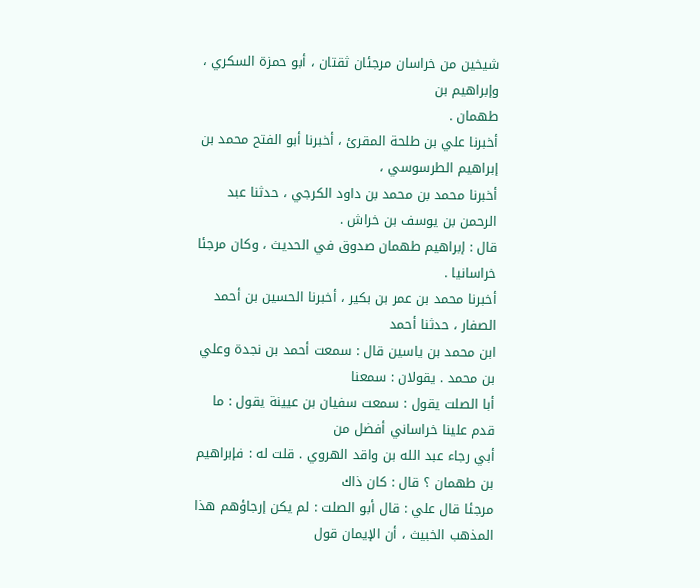شيخين من خراسان مرجئان ثقتان ، أبو حمزة السكري ، وإبراهيم بن
طهمان .
أخبرنا علي بن طلحة المقرئ ، أخبرنا أبو الفتح محمد بن إبراهيم الطرسوسي ،
أخبرنا محمد بن محمد بن داود الكرجي ، حدثنا عبد الرحمن بن يوسف بن خراش .
قال : إبراهيم طهمان صدوق في الحديث ، وكان مرجئا خراسانيا .
أخبرنا محمد بن عمر بن بكير ، أخبرنا الحسين بن أحمد الصفار ، حدثنا أحمد
ابن محمد بن ياسين قال : سمعت أحمد بن نجدة وعلي بن محمد . يقولان : سمعنا
أبا الصلت يقول : سمعت سفيان بن عيينة يقول : ما قدم علينا خراساني أفضل من
أبي رجاء عبد الله بن واقد الهروي . قلت له : فإبراهيم بن طهمان ؟ قال : كان ذاك
مرجئا قال علي : قال أبو الصلت : لم يكن إرجاؤهم هذا المذهب الخبيث ، أن الإيمان قول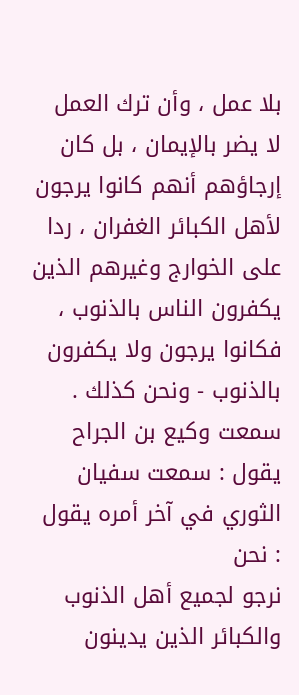بلا عمل ، وأن ترك العمل لا يضر بالإيمان ، بل كان إرجاؤهم أنهم كانوا يرجون
لأهل الكبائر الغفران ، ردا على الخوارج وغيرهم الذين يكفرون الناس بالذنوب ،
فكانوا يرجون ولا يكفرون بالذنوب - ونحن كذلك .
سمعت وكيع بن الجراح يقول : سمعت سفيان الثوري في آخر أمره يقول : نحن
نرجو لجميع أهل الذنوب والكبائر الذين يدينون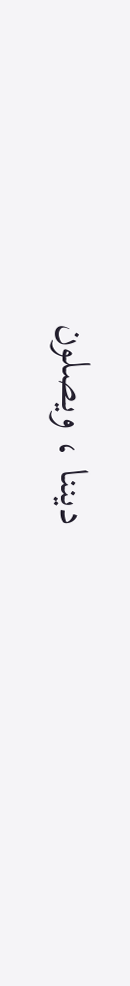ديننا ، ويصلون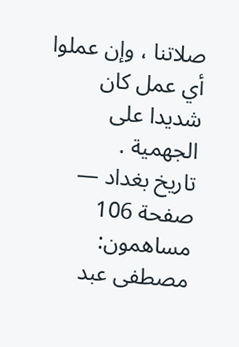صلاتنا ، وإن عملوا
أي عمل كان شديدا على الجهمية .
تاريخ بغداد — صفحة 106
مساهمون: مصطفى عبد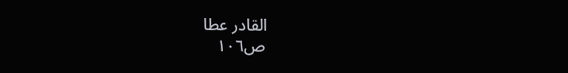القادر عطا
ص١٠٦